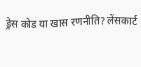ड्रेस कोड या खास रणनीति? लेंसकार्ट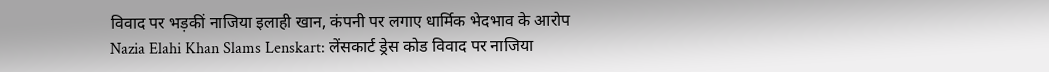विवाद पर भड़कीं नाजिया इलाही खान, कंपनी पर लगाए धार्मिक भेदभाव के आरोप
Nazia Elahi Khan Slams Lenskart: लेंसकार्ट ड्रेस कोड विवाद पर नाजिया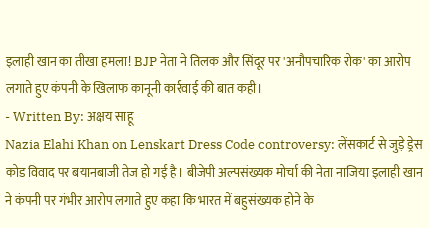इलाही खान का तीखा हमला! BJP नेता ने तिलक और सिंदूर पर 'अनौपचारिक रोक' का आरोप लगाते हुए कंपनी के खिलाफ कानूनी कार्रवाई की बात कही।
- Written By: अक्षय साहू
Nazia Elahi Khan on Lenskart Dress Code controversy: लेंसकार्ट से जुड़े ड्रेस कोड विवाद पर बयानबाजी तेज हो गई है। बीजेपी अल्पसंख्यक मोर्चा की नेता नाजिया इलाही खान ने कंपनी पर गंभीर आरोप लगाते हुए कहा कि भारत में बहुसंख्यक होने के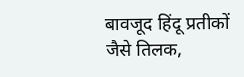बावजूद हिंदू प्रतीकों जैसे तिलक,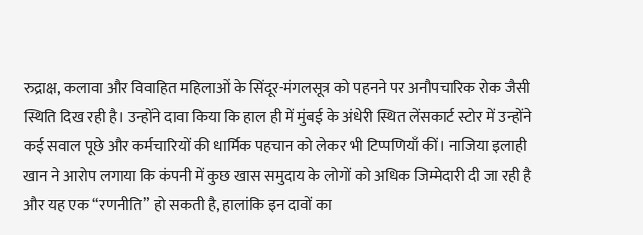रुद्राक्ष, कलावा और विवाहित महिलाओं के सिंदूर-मंगलसूत्र को पहनने पर अनौपचारिक रोक जैसी स्थिति दिख रही है। उन्होंने दावा किया कि हाल ही में मुंबई के अंधेरी स्थित लेंसकार्ट स्टोर में उन्होंने कई सवाल पूछे और कर्मचारियों की धार्मिक पहचान को लेकर भी टिप्पणियाँ कीं। नाजिया इलाही खान ने आरोप लगाया कि कंपनी में कुछ खास समुदाय के लोगों को अधिक जिम्मेदारी दी जा रही है और यह एक “रणनीति” हो सकती है, हालांकि इन दावों का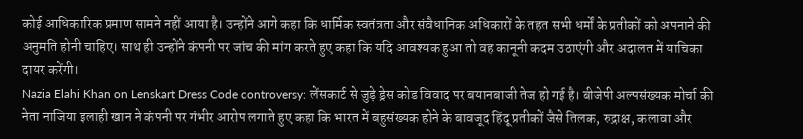कोई आधिकारिक प्रमाण सामने नहीं आया है। उन्होंने आगे कहा कि धार्मिक स्वतंत्रता और संवैधानिक अधिकारों के तहत सभी धर्मों के प्रतीकों को अपनाने की अनुमति होनी चाहिए। साथ ही उन्होंने कंपनी पर जांच की मांग करते हुए कहा कि यदि आवश्यक हुआ तो वह कानूनी कदम उठाएंगी और अदालत में याचिका दायर करेंगी।
Nazia Elahi Khan on Lenskart Dress Code controversy: लेंसकार्ट से जुड़े ड्रेस कोड विवाद पर बयानबाजी तेज हो गई है। बीजेपी अल्पसंख्यक मोर्चा की नेता नाजिया इलाही खान ने कंपनी पर गंभीर आरोप लगाते हुए कहा कि भारत में बहुसंख्यक होने के बावजूद हिंदू प्रतीकों जैसे तिलक, रुद्राक्ष, कलावा और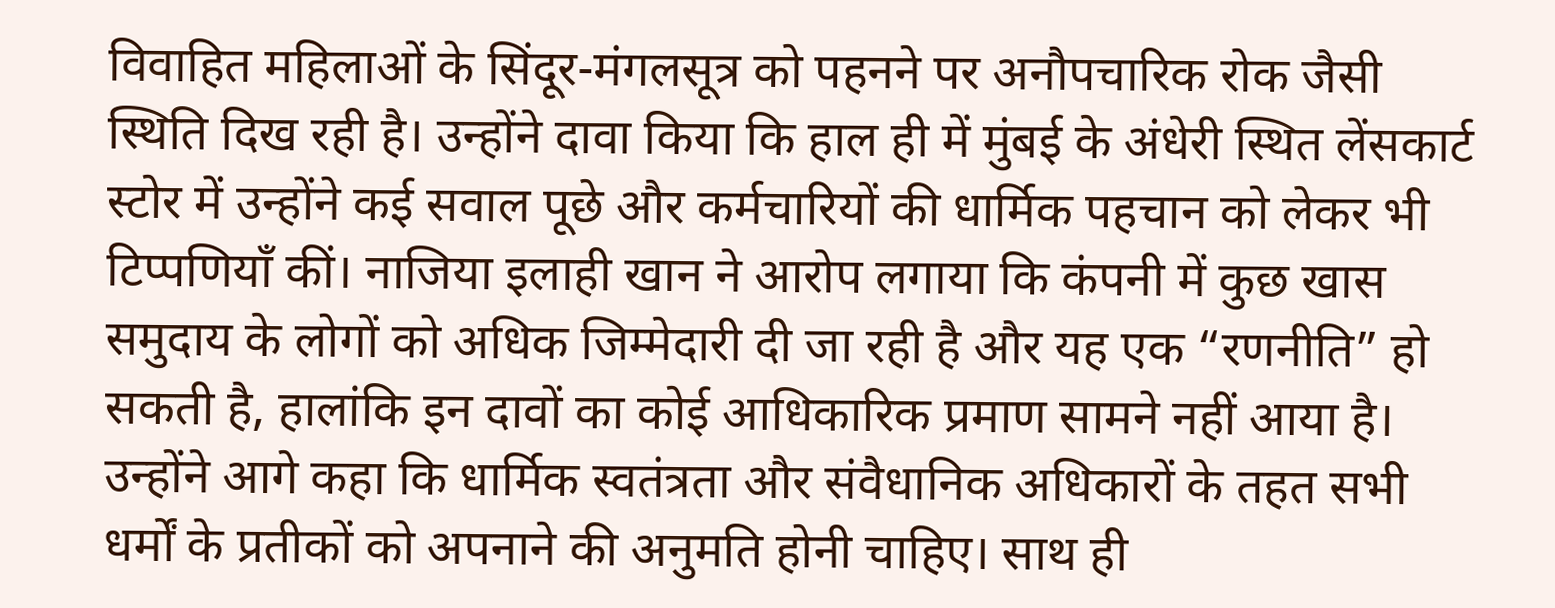विवाहित महिलाओं के सिंदूर-मंगलसूत्र को पहनने पर अनौपचारिक रोक जैसी स्थिति दिख रही है। उन्होंने दावा किया कि हाल ही में मुंबई के अंधेरी स्थित लेंसकार्ट स्टोर में उन्होंने कई सवाल पूछे और कर्मचारियों की धार्मिक पहचान को लेकर भी टिप्पणियाँ कीं। नाजिया इलाही खान ने आरोप लगाया कि कंपनी में कुछ खास समुदाय के लोगों को अधिक जिम्मेदारी दी जा रही है और यह एक “रणनीति” हो सकती है, हालांकि इन दावों का कोई आधिकारिक प्रमाण सामने नहीं आया है। उन्होंने आगे कहा कि धार्मिक स्वतंत्रता और संवैधानिक अधिकारों के तहत सभी धर्मों के प्रतीकों को अपनाने की अनुमति होनी चाहिए। साथ ही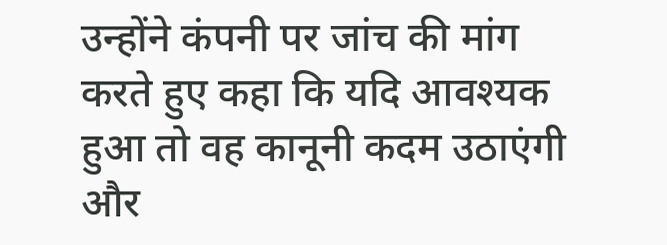उन्होंने कंपनी पर जांच की मांग करते हुए कहा कि यदि आवश्यक हुआ तो वह कानूनी कदम उठाएंगी और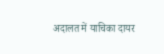अदालत में याचिका दायर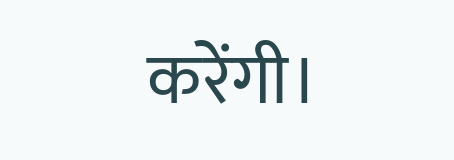करेंगी।